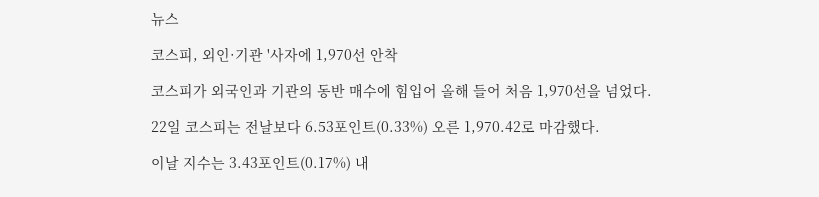뉴스

코스피, 외인·기관 '사자에 1,970선 안착

코스피가 외국인과 기관의 동반 매수에 힘입어 올해 들어 처음 1,970선을 넘었다.

22일 코스피는 전날보다 6.53포인트(0.33%) 오른 1,970.42로 마감했다.

이날 지수는 3.43포인트(0.17%) 내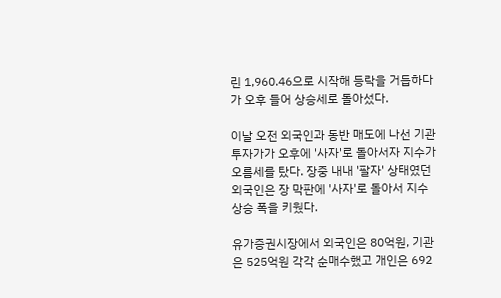린 1,960.46으로 시작해 등락을 거듭하다가 오후 들어 상승세로 돌아섰다.

이날 오전 외국인과 동반 매도에 나선 기관투자가가 오후에 '사자'로 돌아서자 지수가 오름세를 탔다. 장중 내내 '팔자' 상태였던 외국인은 장 막판에 '사자'로 돌아서 지수 상승 폭을 키웠다.

유가증권시장에서 외국인은 80억원, 기관은 525억원 각각 순매수했고 개인은 692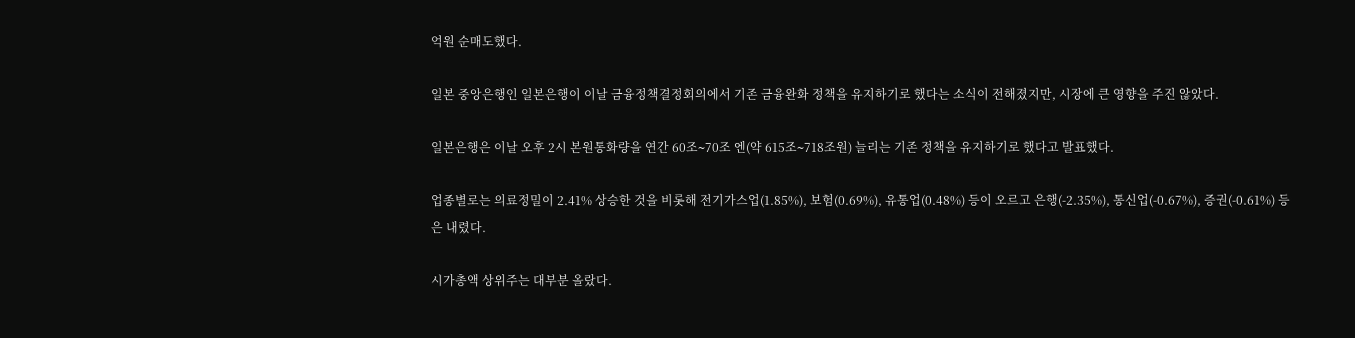억원 순매도했다.

일본 중앙은행인 일본은행이 이날 금융정책결정회의에서 기존 금융완화 정책을 유지하기로 했다는 소식이 전해졌지만, 시장에 큰 영향을 주진 않았다.

일본은행은 이날 오후 2시 본원통화량을 연간 60조∼70조 엔(약 615조∼718조원) 늘리는 기존 정책을 유지하기로 했다고 발표했다.

업종별로는 의료정밀이 2.41% 상승한 것을 비롯해 전기가스업(1.85%), 보험(0.69%), 유통업(0.48%) 등이 오르고 은행(-2.35%), 통신업(-0.67%), 증권(-0.61%) 등은 내렸다.

시가총액 상위주는 대부분 올랐다.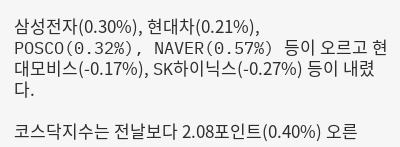삼성전자(0.30%), 현대차(0.21%), POSCO(0.32%), NAVER(0.57%) 등이 오르고 현대모비스(-0.17%), SK하이닉스(-0.27%) 등이 내렸다.

코스닥지수는 전날보다 2.08포인트(0.40%) 오른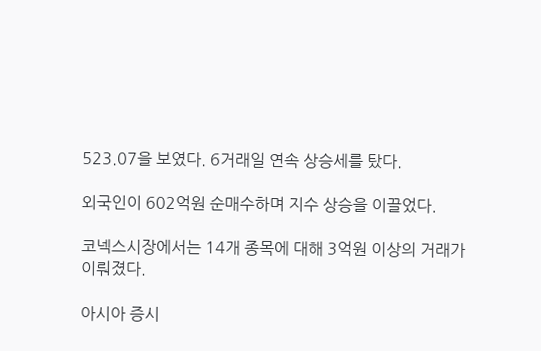523.07을 보였다. 6거래일 연속 상승세를 탔다.

외국인이 602억원 순매수하며 지수 상승을 이끌었다.

코넥스시장에서는 14개 종목에 대해 3억원 이상의 거래가 이뤄졌다.

아시아 증시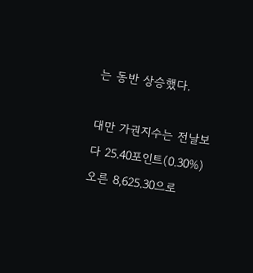는 동반 상승했다.

대만 가권지수는 전날보다 25.40포인트(0.30%) 오른 8,625.30으로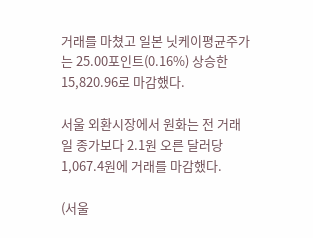거래를 마쳤고 일본 닛케이평균주가는 25.00포인트(0.16%) 상승한 15,820.96로 마감했다.

서울 외환시장에서 원화는 전 거래일 종가보다 2.1원 오른 달러당 1,067.4원에 거래를 마감했다.

(서울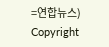=연합뉴스)
Copyright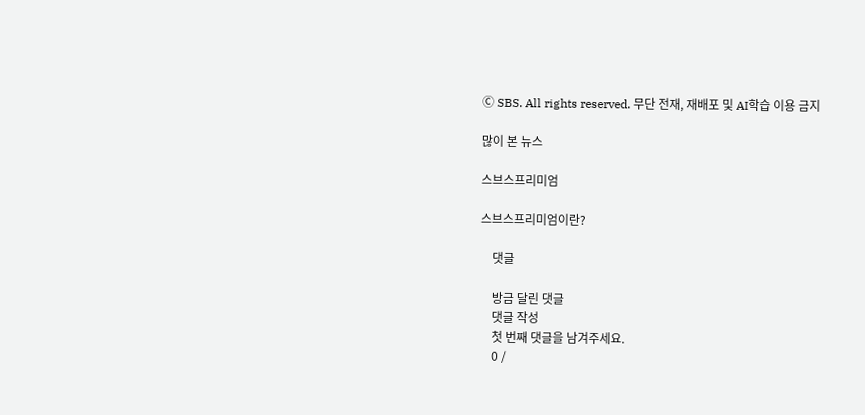Ⓒ SBS. All rights reserved. 무단 전재, 재배포 및 AI학습 이용 금지

많이 본 뉴스

스브스프리미엄

스브스프리미엄이란?

    댓글

    방금 달린 댓글
    댓글 작성
    첫 번째 댓글을 남겨주세요.
    0 /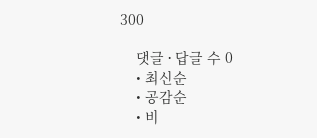300

    댓글 ∙ 답글 수 0
    • 최신순
    • 공감순
    • 비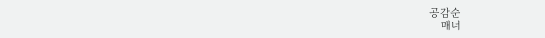공감순
    매너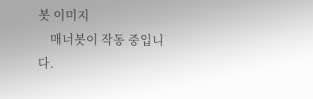봇 이미지
    매너봇이 작동 중입니다.